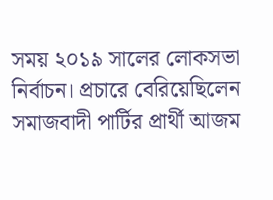সময় ২০১৯ সালের লোকসভা নির্বাচন। প্রচারে বেরিয়েছিলেন সমাজবাদী পার্টির প্রার্থী আজম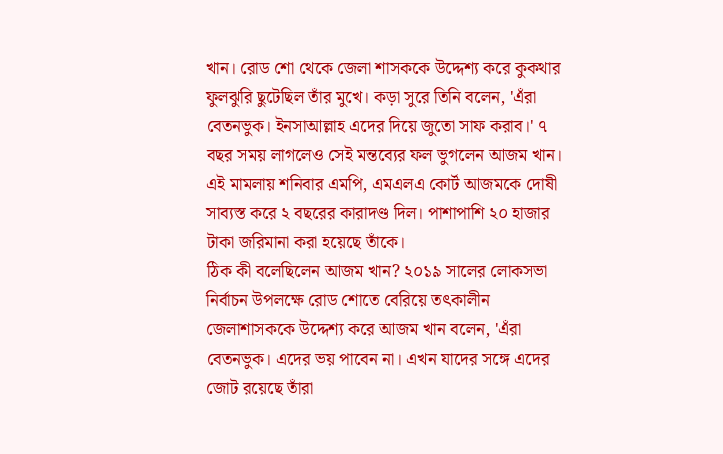খান। রোড শো থেকে জেলা শাসককে উদ্দেশ্য করে কুকথার ফুলঝুরি ছুটেছিল তাঁর মুখে। কড়া সুরে তিনি বলেন, 'এঁরা বেতনভুক। ইনসাআল্লাহ এদের দিয়ে জুতো সাফ করাব।' ৭ বছর সময় লাগলেও সেই মন্তব্যের ফল ভুগলেন আজম খান। এই মামলায় শনিবার এমপি, এমএলএ কোর্ট আজমকে দোষী সাব্যস্ত করে ২ বছরের কারাদণ্ড দিল। পাশাপাশি ২০ হাজার টাকা জরিমানা করা হয়েছে তাঁকে।
ঠিক কী বলেছিলেন আজম খান? ২০১৯ সালের লোকসভা নির্বাচন উপলক্ষে রোড শোতে বেরিয়ে তৎকালীন জেলাশাসককে উদ্দেশ্য করে আজম খান বলেন, 'এঁরা বেতনভুক। এদের ভয় পাবেন না। এখন যাদের সঙ্গে এদের জোট রয়েছে তাঁরা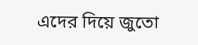এদের দিয়ে জুতো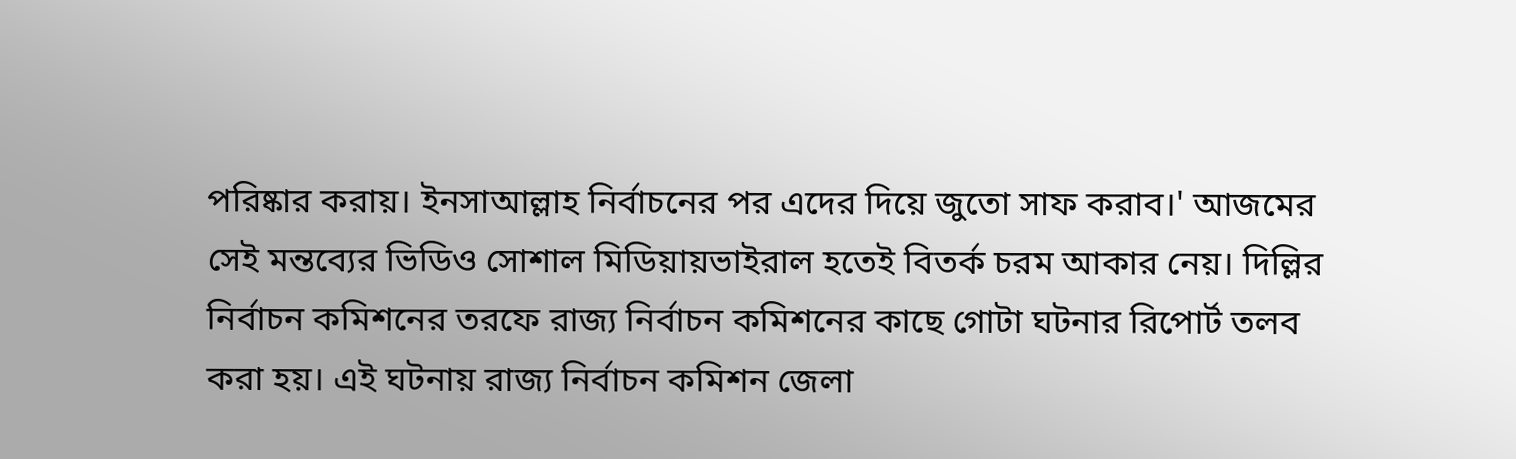পরিষ্কার করায়। ইনসাআল্লাহ নির্বাচনের পর এদের দিয়ে জুতো সাফ করাব।' আজমের সেই মন্তব্যের ভিডিও সোশাল মিডিয়ায়ভাইরাল হতেই বিতর্ক চরম আকার নেয়। দিল্লির নির্বাচন কমিশনের তরফে রাজ্য নির্বাচন কমিশনের কাছে গোটা ঘটনার রিপোর্ট তলব করা হয়। এই ঘটনায় রাজ্য নির্বাচন কমিশন জেলা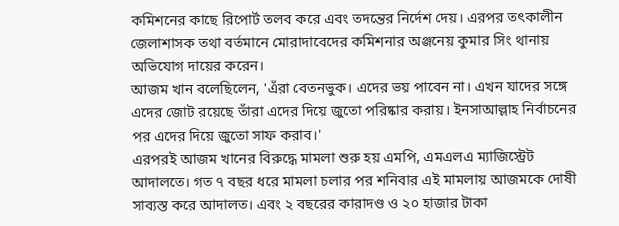কমিশনের কাছে রিপোর্ট তলব করে এবং তদন্তের নির্দেশ দেয়। এরপর তৎকালীন জেলাশাসক তথা বর্তমানে মোরাদাবেদের কমিশনার অঞ্জনেয় কুমার সিং থানায় অভিযোগ দায়ের করেন।
আজম খান বলেছিলেন, 'এঁরা বেতনভুক। এদের ভয় পাবেন না। এখন যাদের সঙ্গে এদের জোট রয়েছে তাঁরা এদের দিয়ে জুতো পরিষ্কার করায়। ইনসাআল্লাহ নির্বাচনের পর এদের দিয়ে জুতো সাফ করাব।'
এরপরই আজম খানের বিরুদ্ধে মামলা শুরু হয় এমপি, এমএলএ ম্যাজিস্ট্রেট আদালতে। গত ৭ বছর ধরে মামলা চলার পর শনিবার এই মামলায় আজমকে দোষী সাব্যস্ত করে আদালত। এবং ২ বছরের কারাদণ্ড ও ২০ হাজার টাকা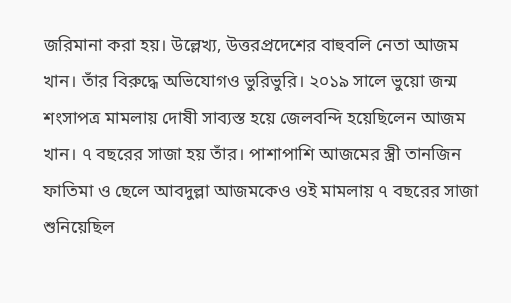জরিমানা করা হয়। উল্লেখ্য, উত্তরপ্রদেশের বাহুবলি নেতা আজম খান। তাঁর বিরুদ্ধে অভিযোগও ভুরিভুরি। ২০১৯ সালে ভুয়ো জন্ম শংসাপত্র মামলায় দোষী সাব্যস্ত হয়ে জেলবন্দি হয়েছিলেন আজম খান। ৭ বছরের সাজা হয় তাঁর। পাশাপাশি আজমের স্ত্রী তানজিন ফাতিমা ও ছেলে আবদুল্লা আজমকেও ওই মামলায় ৭ বছরের সাজা শুনিয়েছিল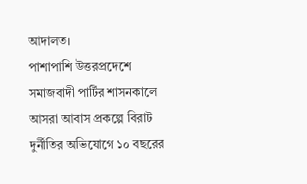আদালত।
পাশাপাশি উত্তরপ্রদেশে সমাজবাদী পার্টির শাসনকালে আসরা আবাস প্রকল্পে বিরাট দুর্নীতির অভিযোগে ১০ বছরের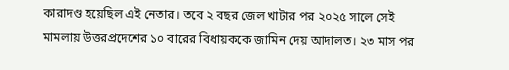কারাদণ্ড হয়েছিল এই নেতার। তবে ২ বছর জেল খাটার পর ২০২৫ সালে সেই মামলায় উত্তরপ্রদেশের ১০ বারের বিধায়ককে জামিন দেয় আদালত। ২৩ মাস পর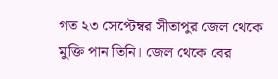গত ২৩ সেপ্টেম্বর সীতাপুর জেল থেকে মুক্তি পান তিনি। জেল থেকে বের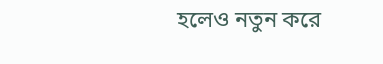হলেও নতুন করে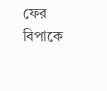ফের বিপাকে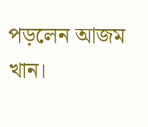পড়লেন আজম খান।